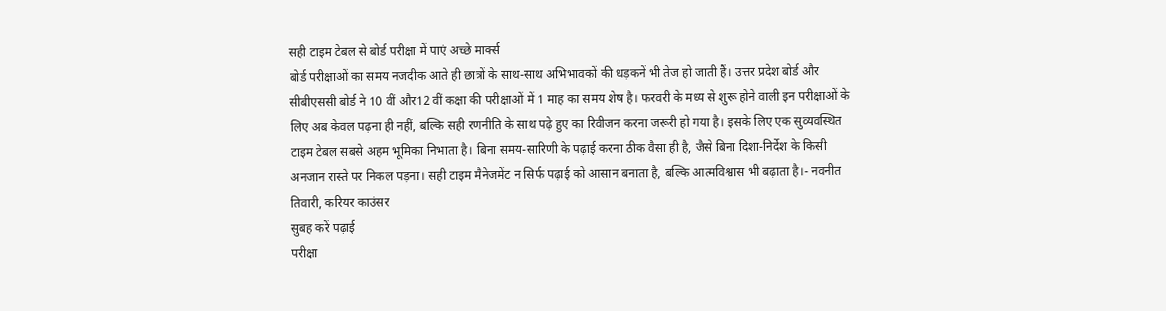सही टाइम टेबल से बोर्ड परीक्षा में पाएं अच्छे मार्क्स
बोर्ड परीक्षाओं का समय नजदीक आते ही छात्रों के साथ-साथ अभिभावकों की धड़कनें भी तेज हो जाती हैं। उत्तर प्रदेश बोर्ड और सीबीएससी बोर्ड ने 10 वीं और12 वीं कक्षा की परीक्षाओं में 1 माह का समय शेष है। फरवरी के मध्य से शुरू होने वाली इन परीक्षाओं के लिए अब केवल पढ़ना ही नहीं, बल्कि सही रणनीति के साथ पढ़े हुए का रिवीजन करना जरूरी हो गया है। इसके लिए एक सुव्यवस्थित टाइम टेबल सबसे अहम भूमिका निभाता है। बिना समय-सारिणी के पढ़ाई करना ठीक वैसा ही है, जैसे बिना दिशा-निर्देश के किसी अनजान रास्ते पर निकल पड़ना। सही टाइम मैनेजमेंट न सिर्फ पढ़ाई को आसान बनाता है, बल्कि आत्मविश्वास भी बढ़ाता है।- नवनीत तिवारी, करियर काउंसर
सुबह करें पढ़ाई
परीक्षा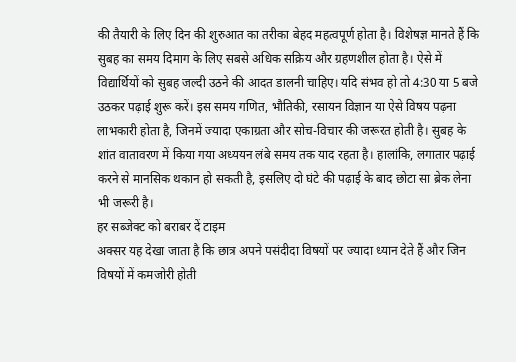की तैयारी के लिए दिन की शुरुआत का तरीका बेहद महत्वपूर्ण होता है। विशेषज्ञ मानते हैं कि सुबह का समय दिमाग के लिए सबसे अधिक सक्रिय और ग्रहणशील होता है। ऐसे में विद्यार्थियों को सुबह जल्दी उठने की आदत डालनी चाहिए। यदि संभव हो तो 4:30 या 5 बजे उठकर पढ़ाई शुरू करें। इस समय गणित, भौतिकी, रसायन विज्ञान या ऐसे विषय पढ़ना लाभकारी होता है, जिनमें ज्यादा एकाग्रता और सोच-विचार की जरूरत होती है। सुबह के शांत वातावरण में किया गया अध्ययन लंबे समय तक याद रहता है। हालांकि, लगातार पढ़ाई करने से मानसिक थकान हो सकती है, इसलिए दो घंटे की पढ़ाई के बाद छोटा सा ब्रेक लेना भी जरूरी है।
हर सब्जेक्ट को बराबर दें टाइम
अक्सर यह देखा जाता है कि छात्र अपने पसंदीदा विषयों पर ज्यादा ध्यान देते हैं और जिन विषयों में कमजोरी होती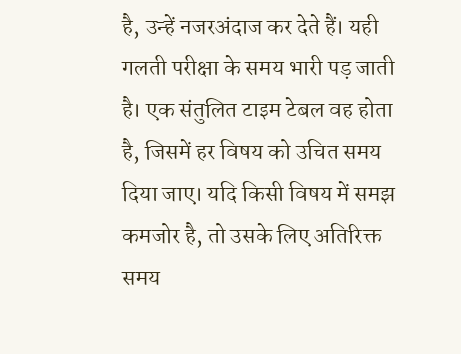है, उन्हें नजरअंदाज कर देते हैं। यही गलती परीक्षा के समय भारी पड़ जाती है। एक संतुलित टाइम टेबल वह होता है, जिसमें हर विषय को उचित समय दिया जाए। यदि किसी विषय में समझ कमजोर है, तो उसके लिए अतिरिक्त समय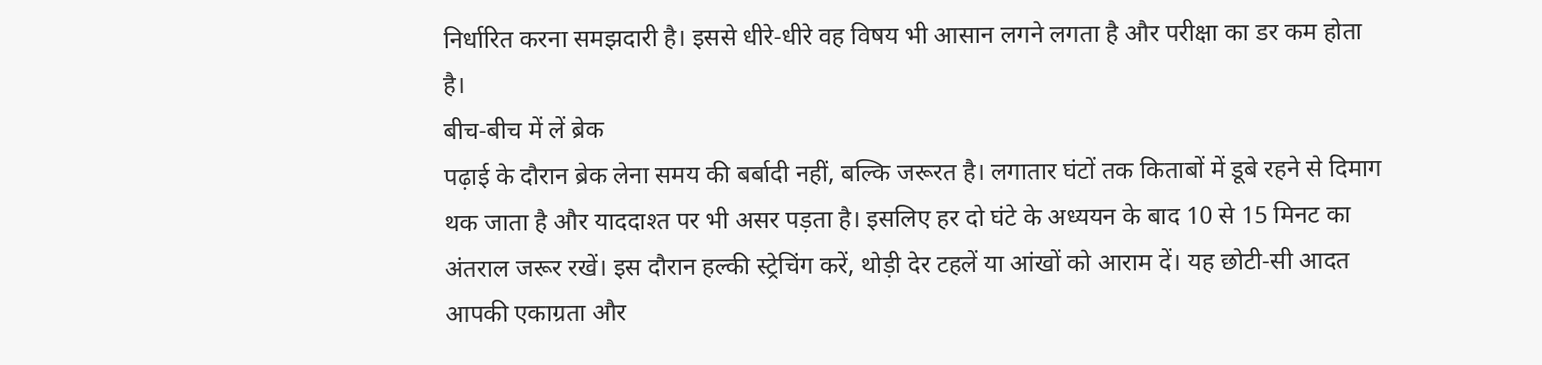निर्धारित करना समझदारी है। इससे धीरे-धीरे वह विषय भी आसान लगने लगता है और परीक्षा का डर कम होता है।
बीच-बीच में लें ब्रेक
पढ़ाई के दौरान ब्रेक लेना समय की बर्बादी नहीं, बल्कि जरूरत है। लगातार घंटों तक किताबों में डूबे रहने से दिमाग थक जाता है और याददाश्त पर भी असर पड़ता है। इसलिए हर दो घंटे के अध्ययन के बाद 10 से 15 मिनट का अंतराल जरूर रखें। इस दौरान हल्की स्ट्रेचिंग करें, थोड़ी देर टहलें या आंखों को आराम दें। यह छोटी-सी आदत आपकी एकाग्रता और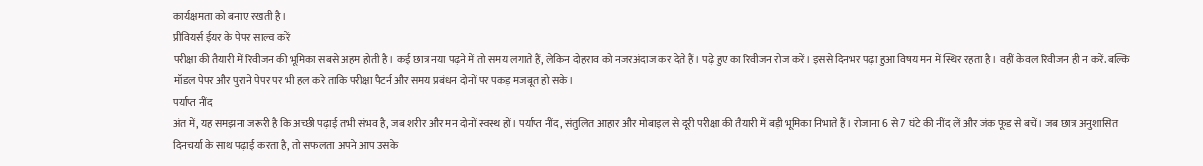कार्यक्षमता को बनाए रखती है।
प्रीवियर्स ईयर के पेपर साल्व करें
परीक्षा की तैयारी में रिवीजन की भूमिका सबसे अहम होती है। कई छात्र नया पढ़ने में तो समय लगाते हैं, लेकिन दोहराव को नजरअंदाज कर देते हैं। पढ़े हुए का रिवीजन रोज करें। इससे दिनभर पढ़ा हुआ विषय मन में स्थिर रहता है। वहीं केवल रिवीजन ही न करें. बल्कि मॉडल पेपर और पुराने पेपर पर भी हल करे ताकि परीक्षा पैटर्न और समय प्रबंधन दोनों पर पकड़ मजबूत हो सके।
पर्याप्त नींद
अंत में, यह समझना जरूरी है कि अच्छी पढ़ाई तभी संभव है, जब शरीर और मन दोनों स्वस्थ हों। पर्याप्त नींद, संतुलित आहार और मोबाइल से दूरी परीक्षा की तैयारी में बड़ी भूमिका निभाते हैं। रोजाना 6 से 7 घंटे की नींद लें और जंक फूड से बचें। जब छात्र अनुशासित दिनचर्या के साथ पढ़ाई करता है, तो सफलता अपने आप उसके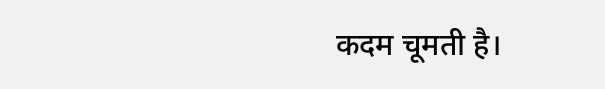कदम चूमती है।